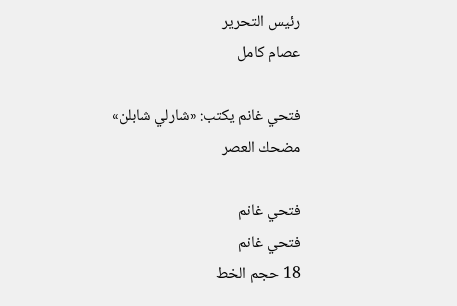رئيس التحرير
عصام كامل

فتحي غانم يكتب: «شارلي شابلن» مضحك العصر

فتحي غانم
فتحي غانم
18 حجم الخط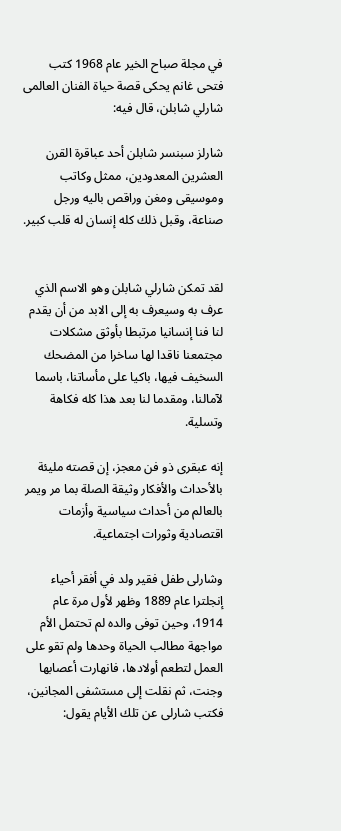في مجلة صباح الخير عام 1968 كتب فتحى غانم يحكى قصة حياة الفنان العالمى شارلي شابلن، قال فيه:

شارلز سبنسر شابلن أحد عباقرة القرن العشرين المعدودين، ممثل وكاتب وموسيقى ومغن وراقص باليه ورجل صناعة، وقبل ذلك كله إنسان له قلب كبير.


لقد تمكن شارلي شابلن وهو الاسم الذي عرف به وسيعرف به إلى الابد من أن يقدم لنا فنا إنسانيا مرتبطا بأوثق مشكلات مجتمعنا ناقدا لها ساخرا من المضحك السخيف فيها، باكيا على مأساتنا، باسما لآمالنا، ومقدما لنا بعد هذا كله فكاهة وتسلية.

إنه عبقرى ذو فن معجز، إن قصته مليئة بالأحداث والأفكار وثيقة الصلة بما مر ويمر بالعالم من أحداث سياسية وأزمات اقتصادية وثورات اجتماعية.

وشارلى طفل فقير ولد في أفقر أحياء إنجلترا عام 1889 وظهر لأول مرة عام 1914، وحين توفى والده لم تحتمل الأم مواجهة مطالب الحياة وحدها ولم تقو على العمل لتطعم أولادها، فانهارت أعصابها وجنت، ثم نقلت إلى مستشفى المجانين، فكتب شارلى عن تلك الأيام يقول: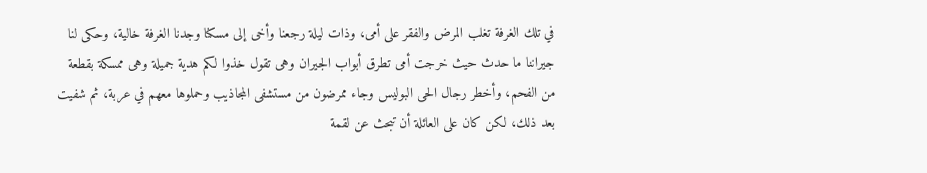في تلك الغرفة تغلب المرض والفقر على أمى، وذات ليلة رجعنا وأخى إلى مسكنا وجدنا الغرفة خالية، وحكى لنا جيراننا ما حدث حيث خرجت أمى تطرق أبواب الجيران وهى تقول خذوا لكم هدية جميلة وهى ممسكة بقطعة من الفحم، وأخطر رجال الحى البوليس وجاء ممرضون من مستشفى المجاذيب وحملوها معهم في عربة، ثم شفيت بعد ذلك، لكن كان على العائلة أن تبحث عن لقمة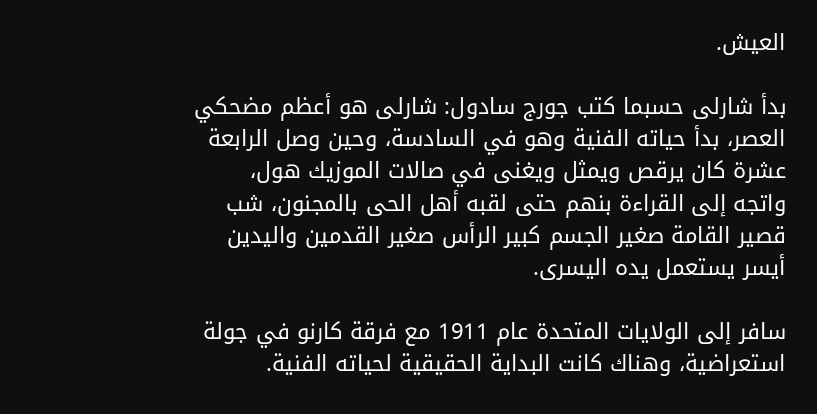العيش.

بدأ شارلى حسبما كتب جورج سادول: شارلى هو أعظم مضحكي العصر، بدأ حياته الفنية وهو في السادسة، وحين وصل الرابعة عشرة كان يرقص ويمثل ويغنى في صالات الموزيك هول، واتجه إلى القراءة بنهم حتى لقبه أهل الحى بالمجنون، شب قصير القامة صغير الجسم كبير الرأس صغير القدمين واليدين أيسر يستعمل يده اليسرى.

سافر إلى الولايات المتحدة عام 1911 مع فرقة كارنو في جولة استعراضية، وهناك كانت البداية الحقيقية لحياته الفنية.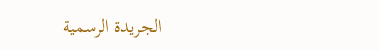الجريدة الرسمية